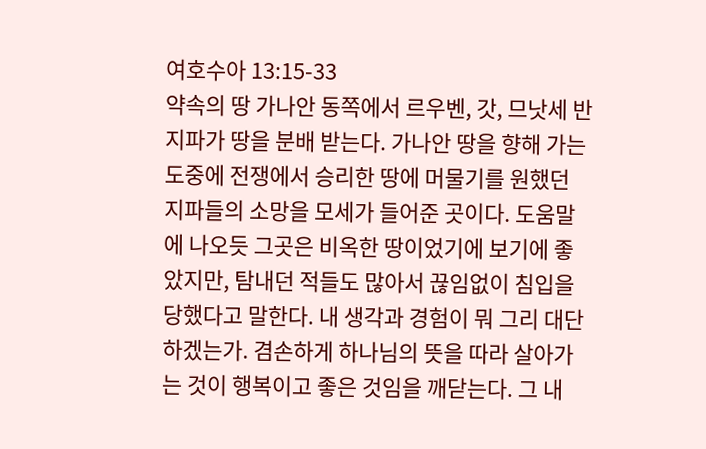여호수아 13:15-33
약속의 땅 가나안 동쪽에서 르우벤, 갓, 므낫세 반 지파가 땅을 분배 받는다. 가나안 땅을 향해 가는 도중에 전쟁에서 승리한 땅에 머물기를 원했던 지파들의 소망을 모세가 들어준 곳이다. 도움말에 나오듯 그곳은 비옥한 땅이었기에 보기에 좋았지만, 탐내던 적들도 많아서 끊임없이 침입을 당했다고 말한다. 내 생각과 경험이 뭐 그리 대단하겠는가. 겸손하게 하나님의 뜻을 따라 살아가는 것이 행복이고 좋은 것임을 깨닫는다. 그 내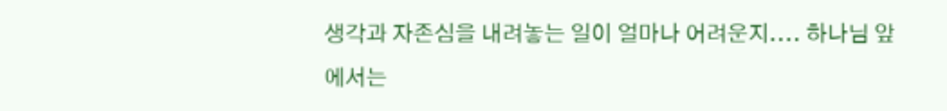생각과 자존심을 내려놓는 일이 얼마나 어려운지.... 하나님 앞에서는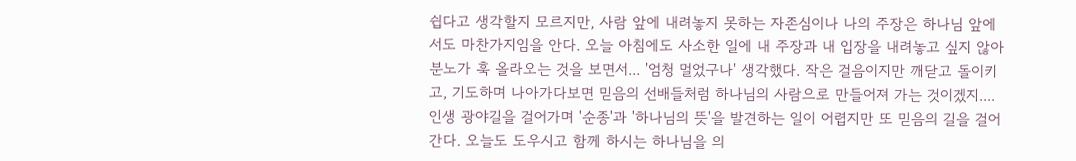쉽다고 생각할지 모르지만, 사람 앞에 내려놓지 못하는 자존심이나 나의 주장은 하나님 앞에서도 마찬가지임을 안다. 오늘 아침에도 사소한 일에 내 주장과 내 입장을 내려놓고 싶지 않아 분노가 훅 올라오는 것을 보면서... '엄청 멀었구나' 생각했다. 작은 걸음이지만 깨닫고 돌이키고, 기도하며 나아가다보면 믿음의 선배들처럼 하나님의 사람으로 만들어져 가는 것이겠지.... 인생 광야길을 걸어가며 '순종'과 '하나님의 뜻'을 발견하는 일이 어렵지만 또 믿음의 길을 걸어간다. 오늘도 도우시고 함께 하시는 하나님을 의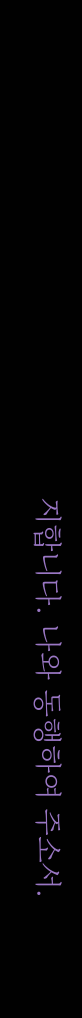지합니다. 나와 동행하여 주소서.